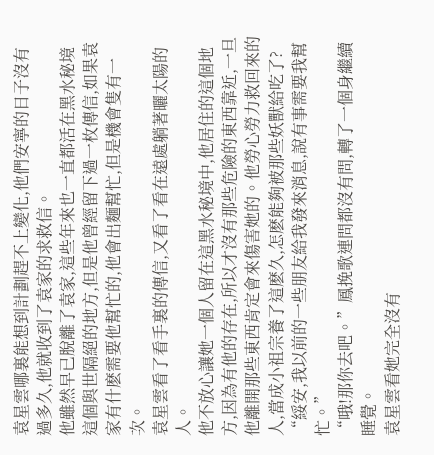袁星雲哪裏能想到計劃趕不上變化,他們安寧的日子沒有過多久,他就收到了袁家的求救信。
他雖然早已脫離了袁家,這些年來也一直都活在黑水秘境這個與世隔絕的地方,但是他曾經留下過一枚傳信,如果袁家有什麽需要他幫忙的,他會出麵幫忙,但是機會隻有一次。
袁星雲看了看手裏的傳信,又看了看在遠處躺著曬太陽的人。
他不放心讓她一個人留在這黑水秘境中,他居住的這個地方,因為有他的存在,所以才沒有那些危險的東西靠近,一旦他離開那些東西肯定會來傷害她的。他勞心勞力救回來的人,當成小祖宗養了這麽久,怎麽能夠被那些妖獸給吃了?
“綏安,我以前的一些朋友給我發來消息,說有事需要我幫忙。”
“哦!那你去吧。”鳳挽歌連問都沒有問,轉了一個身繼續睡覺。
袁星雲看她完全沒有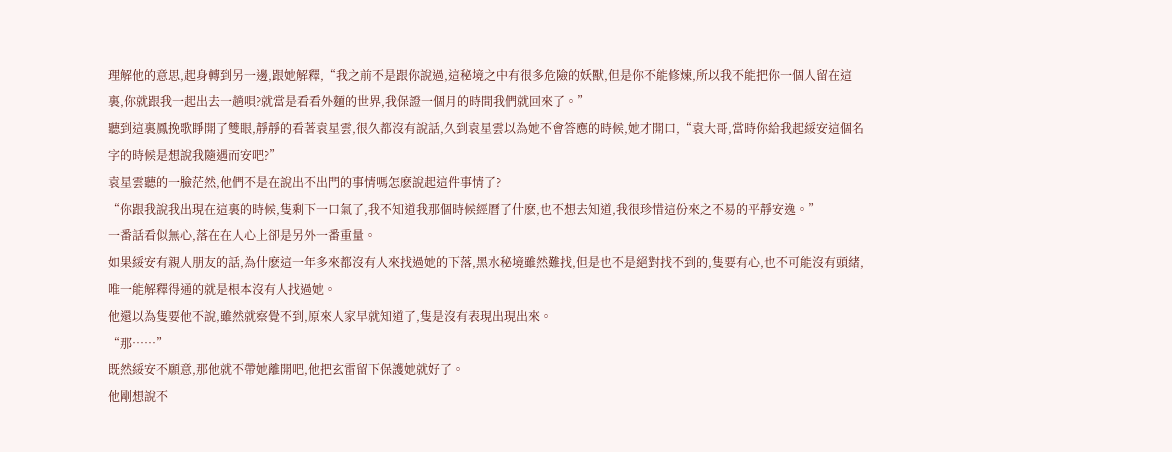理解他的意思,起身轉到另一邊,跟她解釋,“我之前不是跟你說過,這秘境之中有很多危險的妖獸,但是你不能修煉,所以我不能把你一個人留在這裏,你就跟我一起出去一趟唄?就當是看看外麵的世界,我保證一個月的時間我們就回來了。”
聽到這裏鳳挽歌睜開了雙眼,靜靜的看著袁星雲,很久都沒有說話,久到袁星雲以為她不會答應的時候,她才開口,“袁大哥,當時你給我起綏安這個名字的時候是想說我隨遇而安吧?”
袁星雲聽的一臉茫然,他們不是在說出不出門的事情嗎怎麽說起這件事情了?
“你跟我說我出現在這裏的時候,隻剩下一口氣了,我不知道我那個時候經曆了什麽,也不想去知道,我很珍惜這份來之不易的平靜安逸。”
一番話看似無心,落在在人心上卻是另外一番重量。
如果綏安有親人朋友的話,為什麽這一年多來都沒有人來找過她的下落,黑水秘境雖然難找,但是也不是絕對找不到的,隻要有心,也不可能沒有頭緒,唯一能解釋得通的就是根本沒有人找過她。
他還以為隻要他不說,雖然就察覺不到,原來人家早就知道了,隻是沒有表現出現出來。
“那……”
既然綏安不願意,那他就不帶她離開吧,他把玄雷留下保護她就好了。
他剛想說不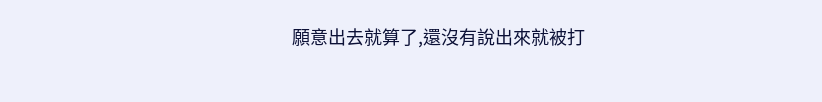願意出去就算了,還沒有說出來就被打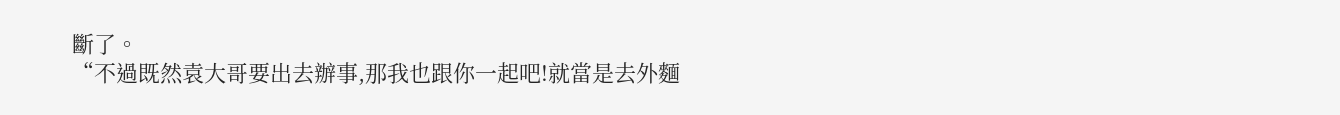斷了。
“不過既然袁大哥要出去辦事,那我也跟你一起吧!就當是去外麵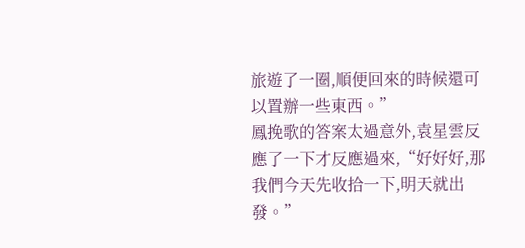旅遊了一圈,順便回來的時候還可以置辦一些東西。”
鳳挽歌的答案太過意外,袁星雲反應了一下才反應過來,“好好好,那我們今天先收拾一下,明天就出發。”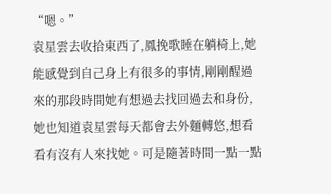“嗯。”
袁星雲去收拾東西了,鳳挽歌睡在躺椅上,她能感覺到自己身上有很多的事情,剛剛醒過來的那段時間她有想過去找回過去和身份,她也知道袁星雲每天都會去外麵轉悠,想看看有沒有人來找她。可是隨著時間一點一點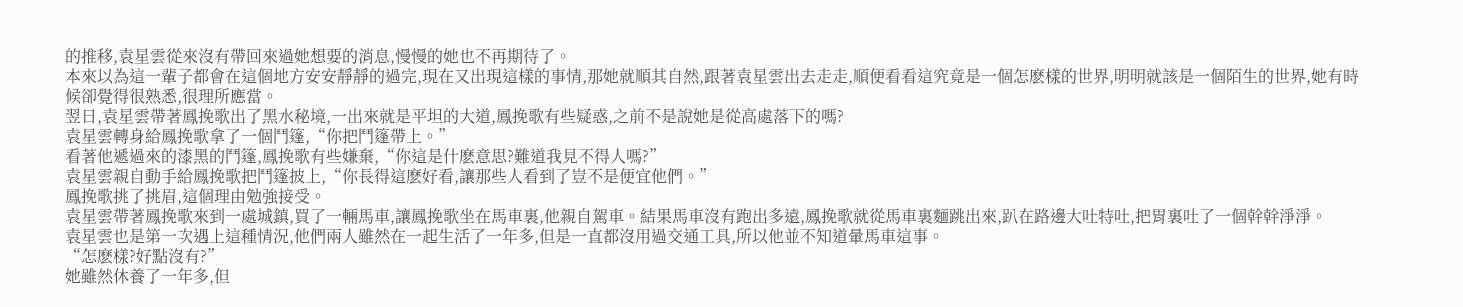的推移,袁星雲從來沒有帶回來過她想要的消息,慢慢的她也不再期待了。
本來以為這一輩子都會在這個地方安安靜靜的過完,現在又出現這樣的事情,那她就順其自然,跟著袁星雲出去走走,順便看看這究竟是一個怎麽樣的世界,明明就該是一個陌生的世界,她有時候卻覺得很熟悉,很理所應當。
翌日,袁星雲帶著鳳挽歌出了黑水秘境,一出來就是平坦的大道,鳳挽歌有些疑惑,之前不是說她是從高處落下的嗎?
袁星雲轉身給鳳挽歌拿了一個鬥篷,“你把鬥篷帶上。”
看著他遞過來的漆黑的鬥篷,鳳挽歌有些嫌棄,“你這是什麽意思?難道我見不得人嗎?”
袁星雲親自動手給鳳挽歌把鬥篷披上,“你長得這麽好看,讓那些人看到了豈不是便宜他們。”
鳳挽歌挑了挑眉,這個理由勉強接受。
袁星雲帶著鳳挽歌來到一處城鎮,買了一輛馬車,讓鳳挽歌坐在馬車裏,他親自駕車。結果馬車沒有跑出多遠,鳳挽歌就從馬車裏麵跳出來,趴在路邊大吐特吐,把胃裏吐了一個幹幹淨淨。
袁星雲也是第一次遇上這種情況,他們兩人雖然在一起生活了一年多,但是一直都沒用過交通工具,所以他並不知道暈馬車這事。
“怎麽樣?好點沒有?”
她雖然休養了一年多,但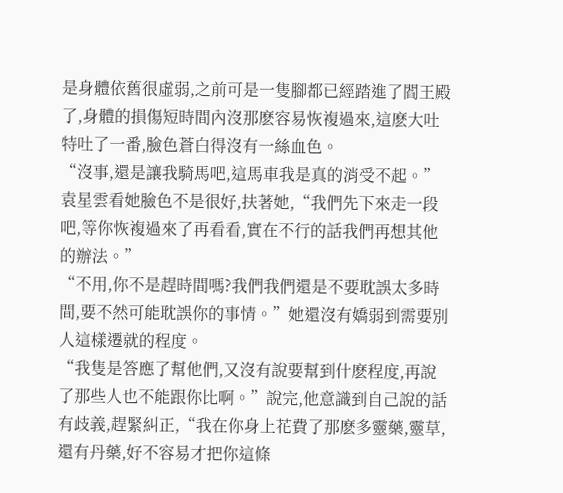是身體依舊很虛弱,之前可是一隻腳都已經踏進了閻王殿了,身體的損傷短時間內沒那麽容易恢複過來,這麽大吐特吐了一番,臉色蒼白得沒有一絲血色。
“沒事,還是讓我騎馬吧,這馬車我是真的消受不起。”
袁星雲看她臉色不是很好,扶著她,“我們先下來走一段吧,等你恢複過來了再看看,實在不行的話我們再想其他的辦法。”
“不用,你不是趕時間嗎?我們我們還是不要耽誤太多時間,要不然可能耽誤你的事情。”她還沒有嬌弱到需要別人這樣遷就的程度。
“我隻是答應了幫他們,又沒有說要幫到什麽程度,再說了那些人也不能跟你比啊。”說完,他意識到自己說的話有歧義,趕緊糾正,“我在你身上花費了那麽多靈藥,靈草,還有丹藥,好不容易才把你這條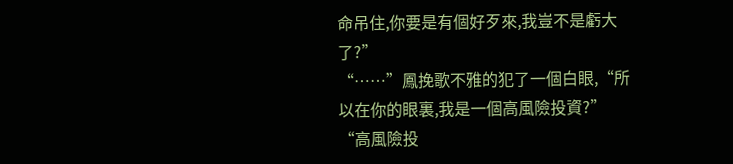命吊住,你要是有個好歹來,我豈不是虧大了?”
“……”鳳挽歌不雅的犯了一個白眼,“所以在你的眼裏,我是一個高風險投資?”
“高風險投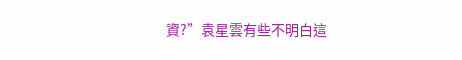資?”袁星雲有些不明白這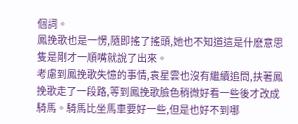個詞。
鳳挽歌也是一愣,隨即搖了搖頭,她也不知道這是什麽意思隻是剛才一順嘴就說了出來。
考慮到鳳挽歌失憶的事情,袁星雲也沒有繼續追問,扶著鳳挽歌走了一段路,等到鳳挽歌臉色稍微好看一些後才改成騎馬。騎馬比坐馬車要好一些,但是也好不到哪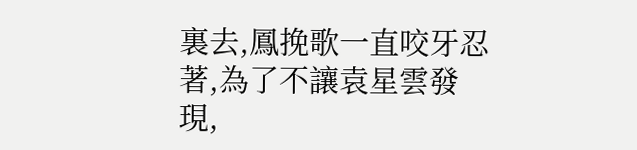裏去,鳳挽歌一直咬牙忍著,為了不讓袁星雲發現,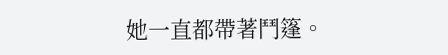她一直都帶著鬥篷。